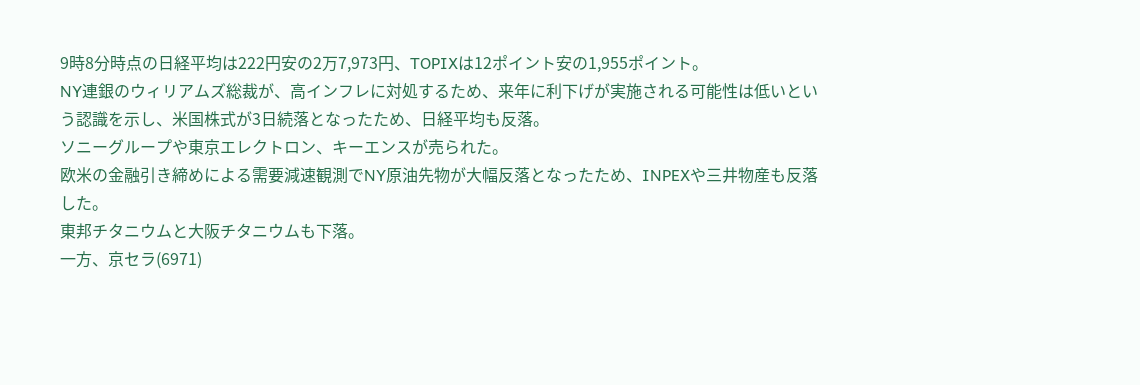9時8分時点の日経平均は222円安の2万7,973円、TOPIXは12ポイント安の1,955ポイント。
NY連銀のウィリアムズ総裁が、高インフレに対処するため、来年に利下げが実施される可能性は低いという認識を示し、米国株式が3日続落となったため、日経平均も反落。
ソニーグループや東京エレクトロン、キーエンスが売られた。
欧米の金融引き締めによる需要減速観測でNY原油先物が大幅反落となったため、INPEXや三井物産も反落した。
東邦チタニウムと大阪チタニウムも下落。
一方、京セラ(6971)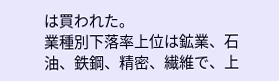は買われた。
業種別下落率上位は鉱業、石油、鉄鋼、精密、繊維で、上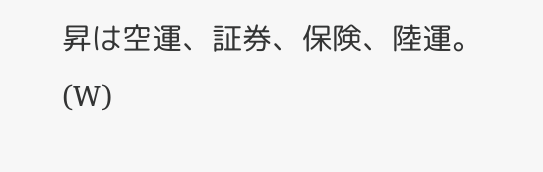昇は空運、証券、保険、陸運。(W)